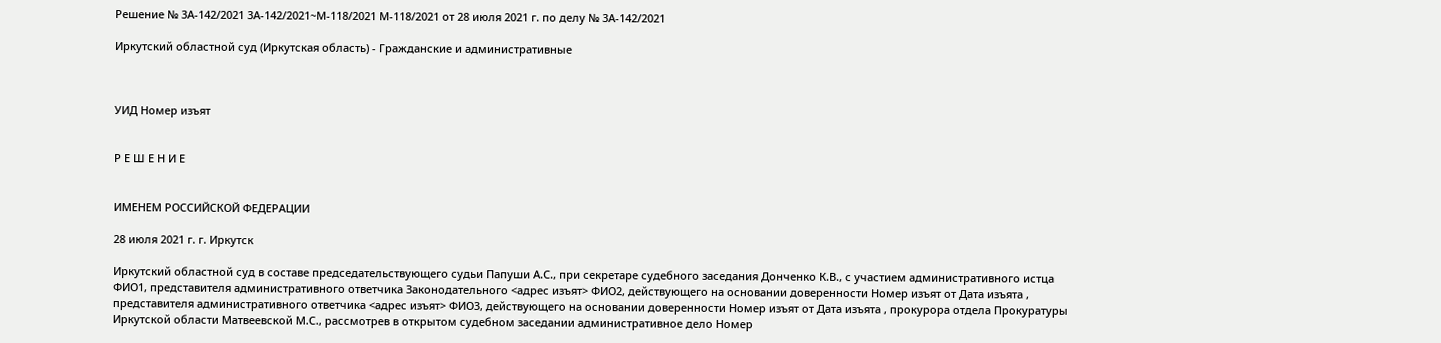Решение № 3А-142/2021 3А-142/2021~М-118/2021 М-118/2021 от 28 июля 2021 г. по делу № 3А-142/2021

Иркутский областной суд (Иркутская область) - Гражданские и административные



УИД Номер изъят


Р Е Ш Е Н И Е


ИМЕНЕМ РОССИЙСКОЙ ФЕДЕРАЦИИ

28 июля 2021 г. г. Иркутск

Иркутский областной суд в составе председательствующего судьи Папуши А.С., при секретаре судебного заседания Донченко К.В., с участием административного истца ФИО1, представителя административного ответчика Законодательного <адрес изъят> ФИО2, действующего на основании доверенности Номер изъят от Дата изъята , представителя административного ответчика <адрес изъят> ФИО3, действующего на основании доверенности Номер изъят от Дата изъята , прокурора отдела Прокуратуры Иркутской области Матвеевской М.С., рассмотрев в открытом судебном заседании административное дело Номер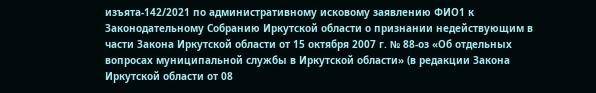изъята-142/2021 по административному исковому заявлению ФИО1 к Законодательному Собранию Иркутской области о признании недействующим в части Закона Иркутской области от 15 октября 2007 г. № 88-оз «Об отдельных вопросах муниципальной службы в Иркутской области» (в редакции Закона Иркутской области от 08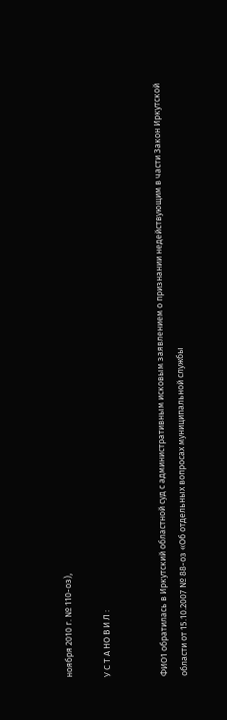ноября 2010 г. № 110-оз),

У С Т А НО В И Л :


ФИО1 обратилась в Иркутский областной суд с административным исковым заявлением о признании недействующим в части Закон Иркутской области от 15.10.2007 № 88-оз «Об отдельных вопросах муниципальной службы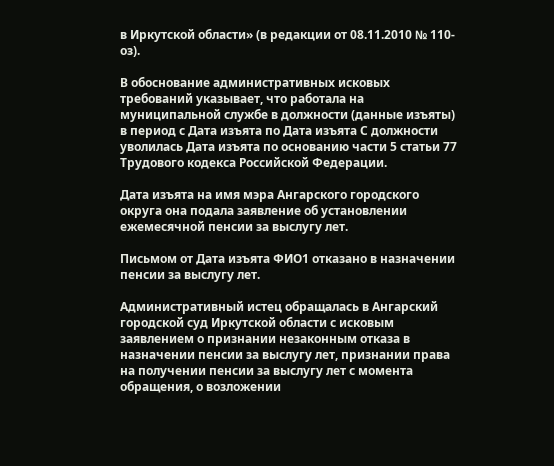в Иркутской области» (в редакции от 08.11.2010 № 110-оз).

В обоснование административных исковых требований указывает, что работала на муниципальной службе в должности (данные изъяты) в период с Дата изъята по Дата изъята С должности уволилась Дата изъята по основанию части 5 статьи 77 Трудового кодекса Российской Федерации.

Дата изъята на имя мэра Ангарского городского округа она подала заявление об установлении ежемесячной пенсии за выслугу лет.

Письмом от Дата изъята ФИО1 отказано в назначении пенсии за выслугу лет.

Административный истец обращалась в Ангарский городской суд Иркутской области с исковым заявлением о признании незаконным отказа в назначении пенсии за выслугу лет, признании права на получении пенсии за выслугу лет с момента обращения, о возложении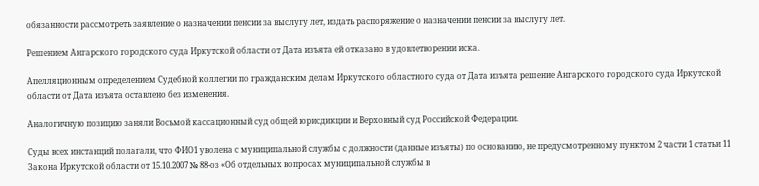обязанности рассмотреть заявление о назначении пенсии за выслугу лет, издать распоряжение о назначении пенсии за выслугу лет.

Решением Ангарского городского суда Иркутской области от Дата изъята ей отказано в удовлетворении иска.

Апелляционным определением Судебной коллегии по гражданским делам Иркутского областного суда от Дата изъята решение Ангарского городского суда Иркутской области от Дата изъята оставлено без изменения.

Аналогичную позицию заняли Восьмой кассационный суд общей юрисдикции и Верховный суд Российской Федерации.

Суды всех инстанций полагали, что ФИО1 уволена с муниципальной службы с должности (данные изъяты) по основанию, не предусмотренному пунктом 2 части 1 статьи 11 Закона Иркутской области от 15.10.2007 № 88-оз «Об отдельных вопросах муниципальной службы в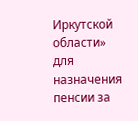Иркутской области» для назначения пенсии за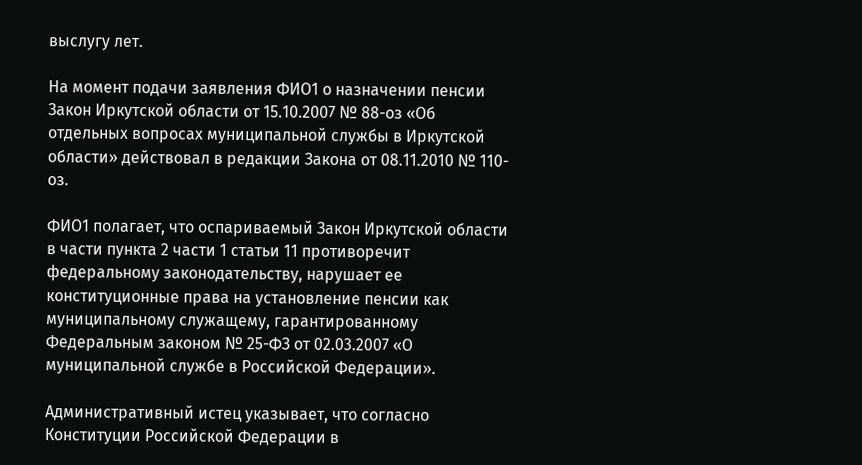выслугу лет.

На момент подачи заявления ФИО1 о назначении пенсии Закон Иркутской области от 15.10.2007 № 88-оз «Об отдельных вопросах муниципальной службы в Иркутской области» действовал в редакции Закона от 08.11.2010 № 110-оз.

ФИО1 полагает, что оспариваемый Закон Иркутской области в части пункта 2 части 1 статьи 11 противоречит федеральному законодательству, нарушает ее конституционные права на установление пенсии как муниципальному служащему, гарантированному Федеральным законом № 25-ФЗ от 02.03.2007 «О муниципальной службе в Российской Федерации».

Административный истец указывает, что согласно Конституции Российской Федерации в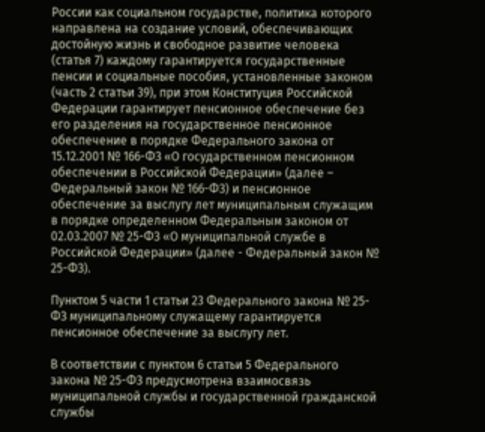России как социальном государстве, политика которого направлена на создание условий, обеспечивающих достойную жизнь и свободное развитие человека (статья 7) каждому гарантируется государственные пенсии и социальные пособия, установленные законом (часть 2 статьи 39), при этом Конституция Российской Федерации гарантирует пенсионное обеспечение без его разделения на государственное пенсионное обеспечение в порядке Федерального закона от 15.12.2001 № 166-ФЗ «О государственном пенсионном обеспечении в Российской Федерации» (далее – Федеральный закон № 166-ФЗ) и пенсионное обеспечение за выслугу лет муниципальным служащим в порядке определенном Федеральным законом от 02.03.2007 № 25-ФЗ «О муниципальной службе в Российской Федерации» (далее - Федеральный закон № 25-ФЗ).

Пунктом 5 части 1 статьи 23 Федерального закона № 25-ФЗ муниципальному служащему гарантируется пенсионное обеспечение за выслугу лет.

В соответствии с пунктом 6 статьи 5 Федерального закона № 25-ФЗ предусмотрена взаимосвязь муниципальной службы и государственной гражданской службы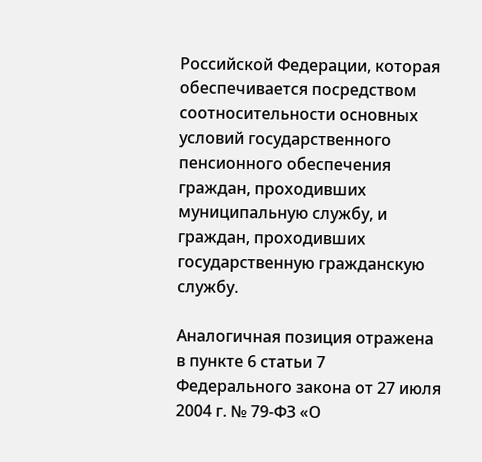Российской Федерации, которая обеспечивается посредством соотносительности основных условий государственного пенсионного обеспечения граждан, проходивших муниципальную службу, и граждан, проходивших государственную гражданскую службу.

Аналогичная позиция отражена в пункте 6 статьи 7 Федерального закона от 27 июля 2004 г. № 79-ФЗ «О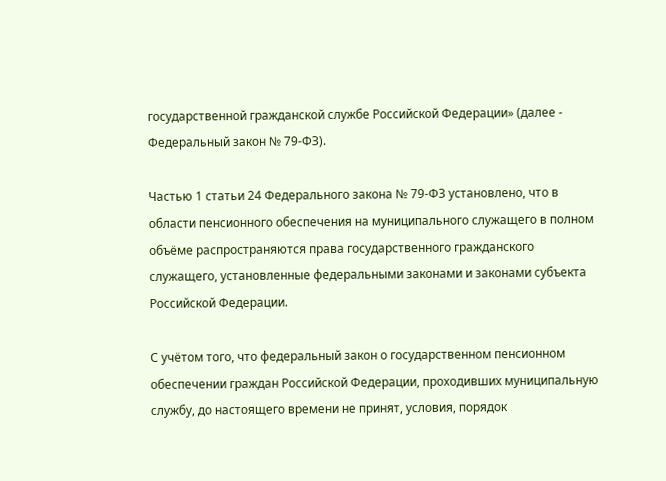государственной гражданской службе Российской Федерации» (далее - Федеральный закон № 79-ФЗ).

Частью 1 статьи 24 Федерального закона № 79-ФЗ установлено, что в области пенсионного обеспечения на муниципального служащего в полном объёме распространяются права государственного гражданского служащего, установленные федеральными законами и законами субъекта Российской Федерации.

С учётом того, что федеральный закон о государственном пенсионном обеспечении граждан Российской Федерации, проходивших муниципальную службу, до настоящего времени не принят, условия, порядок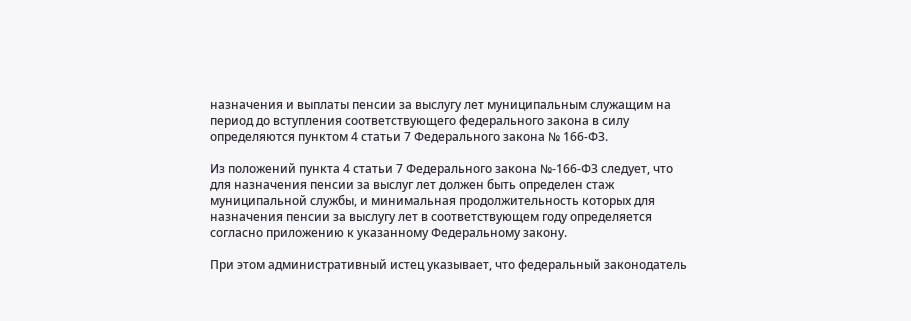назначения и выплаты пенсии за выслугу лет муниципальным служащим на период до вступления соответствующего федерального закона в силу определяются пунктом 4 статьи 7 Федерального закона № 166-ФЗ.

Из положений пункта 4 статьи 7 Федерального закона №-166-ФЗ следует, что для назначения пенсии за выслуг лет должен быть определен стаж муниципальной службы, и минимальная продолжительность которых для назначения пенсии за выслугу лет в соответствующем году определяется согласно приложению к указанному Федеральному закону.

При этом административный истец указывает, что федеральный законодатель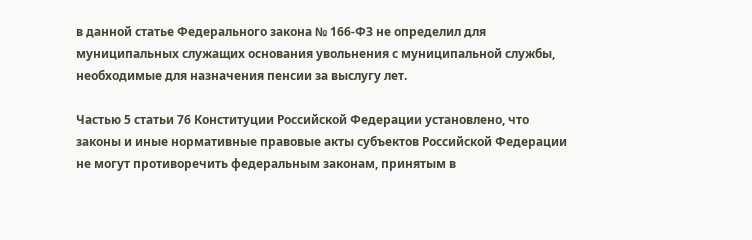в данной статье Федерального закона № 166-ФЗ не определил для муниципальных служащих основания увольнения с муниципальной службы, необходимые для назначения пенсии за выслугу лет.

Частью 5 статьи 76 Конституции Российской Федерации установлено, что законы и иные нормативные правовые акты субъектов Российской Федерации не могут противоречить федеральным законам, принятым в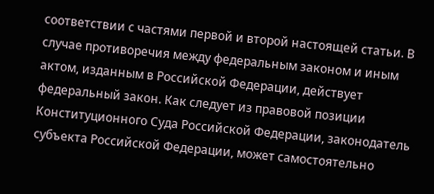соответствии с частями первой и второй настоящей статьи. В случае противоречия между федеральным законом и иным актом, изданным в Российской Федерации, действует федеральный закон. Как следует из правовой позиции Конституционного Суда Российской Федерации, законодатель субъекта Российской Федерации, может самостоятельно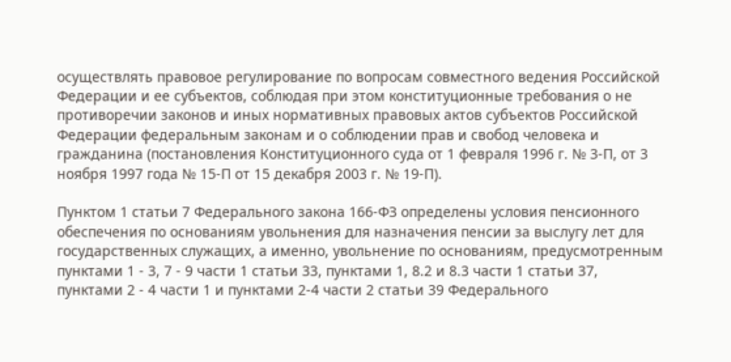осуществлять правовое регулирование по вопросам совместного ведения Российской Федерации и ее субъектов, соблюдая при этом конституционные требования о не противоречии законов и иных нормативных правовых актов субъектов Российской Федерации федеральным законам и о соблюдении прав и свобод человека и гражданина (постановления Конституционного суда от 1 февраля 1996 г. № 3-П, от 3 ноября 1997 года № 15-П от 15 декабря 2003 г. № 19-П).

Пунктом 1 статьи 7 Федерального закона 166-ФЗ определены условия пенсионного обеспечения по основаниям увольнения для назначения пенсии за выслугу лет для государственных служащих, а именно, увольнение по основаниям, предусмотренным пунктами 1 - 3, 7 - 9 части 1 статьи 33, пунктами 1, 8.2 и 8.3 части 1 статьи 37, пунктами 2 - 4 части 1 и пунктами 2-4 части 2 статьи 39 Федерального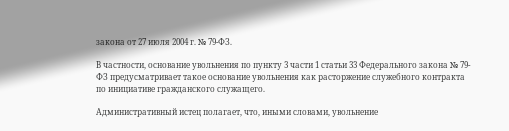закона от 27 июля 2004 г. № 79-ФЗ.

В частности, основание увольнения по пункту 3 части 1 статьи 33 Федерального закона № 79-ФЗ предусматривает такое основание увольнения как расторжение служебного контракта по инициативе гражданского служащего.

Административный истец полагает, что, иными словами, увольнение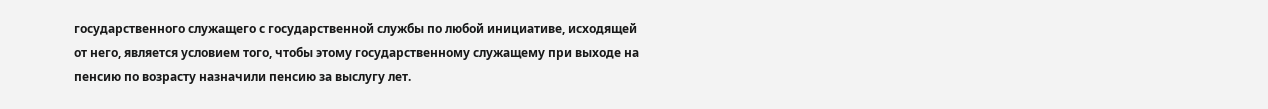государственного служащего с государственной службы по любой инициативе, исходящей от него, является условием того, чтобы этому государственному служащему при выходе на пенсию по возрасту назначили пенсию за выслугу лет.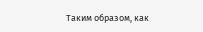Таким образом, как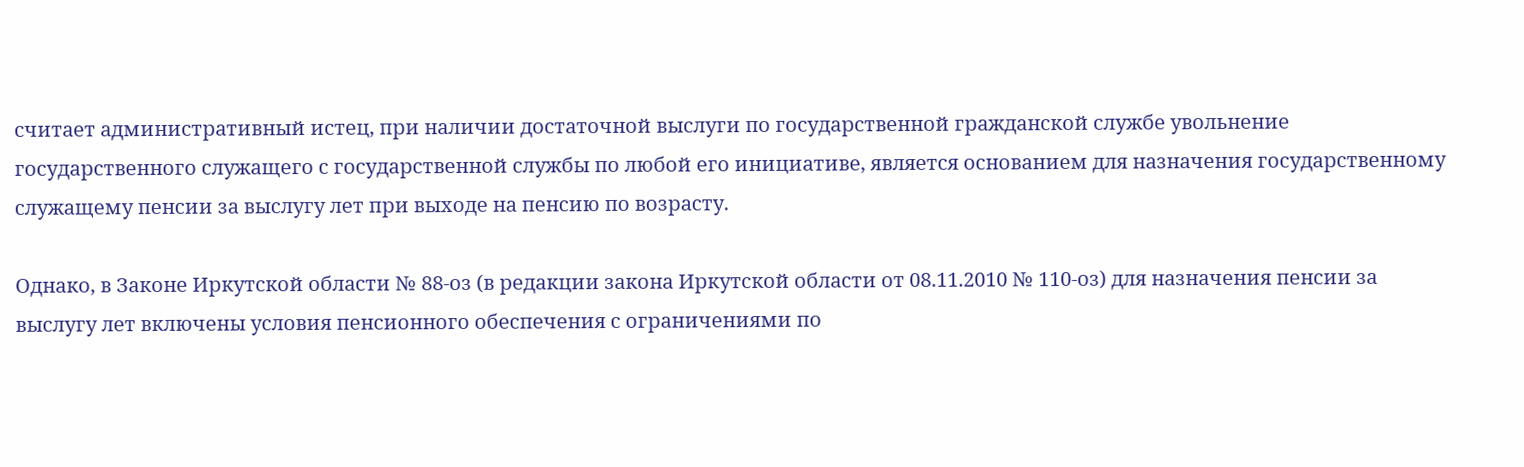считает административный истец, при наличии достаточной выслуги по государственной гражданской службе увольнение государственного служащего с государственной службы по любой его инициативе, является основанием для назначения государственному служащему пенсии за выслугу лет при выходе на пенсию по возрасту.

Однако, в Законе Иркутской области № 88-оз (в редакции закона Иркутской области от 08.11.2010 № 110-оз) для назначения пенсии за выслугу лет включены условия пенсионного обеспечения с ограничениями по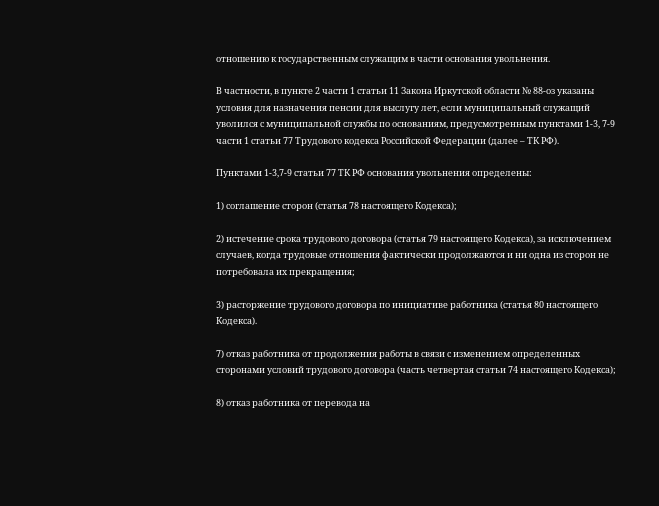отношению к государственным служащим в части основания увольнения.

В частности, в пункте 2 части 1 статьи 11 Закона Иркутской области № 88-оз указаны условия для назначения пенсии для выслугу лет, если муниципальный служащий уволился с муниципальной службы по основаниям, предусмотренным пунктами 1-3, 7-9 части 1 статьи 77 Трудового кодекса Российской Федерации (далее – ТК РФ).

Пунктами 1-3,7-9 статьи 77 ТК РФ основания увольнения определены:

1) соглашение сторон (статья 78 настоящего Кодекса);

2) истечение срока трудового договора (статья 79 настоящего Кодекса), за исключением случаев, когда трудовые отношения фактически продолжаются и ни одна из сторон не потребовала их прекращения;

3) расторжение трудового договора по инициативе работника (статья 80 настоящего Кодекса).

7) отказ работника от продолжения работы в связи с изменением определенных сторонами условий трудового договора (часть четвертая статьи 74 настоящего Кодекса);

8) отказ работника от перевода на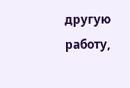другую работу,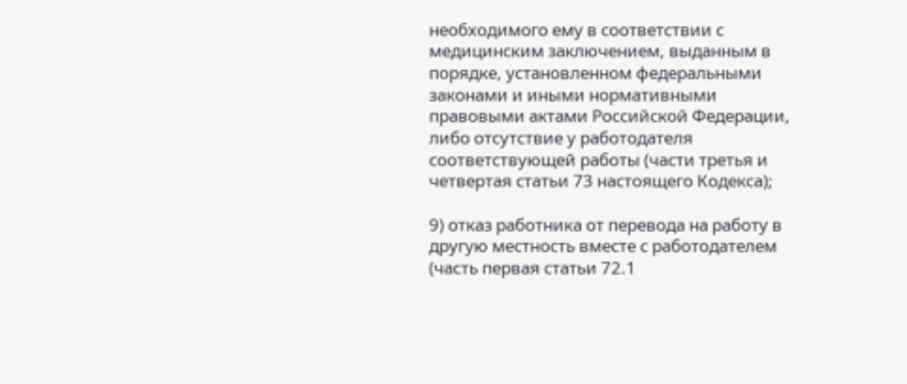необходимого ему в соответствии с медицинским заключением, выданным в порядке, установленном федеральными законами и иными нормативными правовыми актами Российской Федерации, либо отсутствие у работодателя соответствующей работы (части третья и четвертая статьи 73 настоящего Кодекса);

9) отказ работника от перевода на работу в другую местность вместе с работодателем (часть первая статьи 72.1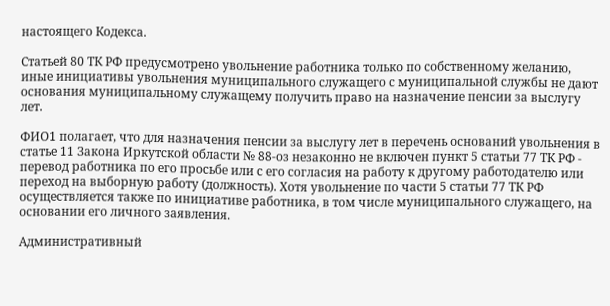настоящего Кодекса.

Статьей 80 ТК РФ предусмотрено увольнение работника только по собственному желанию, иные инициативы увольнения муниципального служащего с муниципальной службы не дают основания муниципальному служащему получить право на назначение пенсии за выслугу лет.

ФИО1 полагает, что для назначения пенсии за выслугу лет в перечень оснований увольнения в статье 11 Закона Иркутской области № 88-оз незаконно не включен пункт 5 статьи 77 ТК РФ - перевод работника по его просьбе или с его согласия на работу к другому работодателю или переход на выборную работу (должность). Хотя увольнение по части 5 статьи 77 ТК РФ осуществляется также по инициативе работника, в том числе муниципального служащего, на основании его личного заявления.

Административный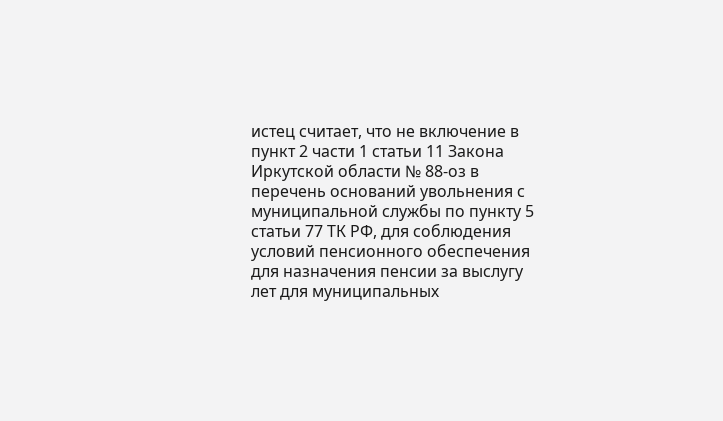истец считает, что не включение в пункт 2 части 1 статьи 11 Закона Иркутской области № 88-оз в перечень оснований увольнения с муниципальной службы по пункту 5 статьи 77 ТК РФ, для соблюдения условий пенсионного обеспечения для назначения пенсии за выслугу лет для муниципальных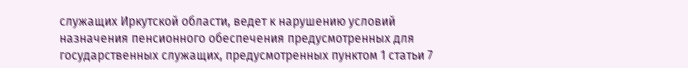служащих Иркутской области, ведет к нарушению условий назначения пенсионного обеспечения предусмотренных для государственных служащих, предусмотренных пунктом 1 статьи 7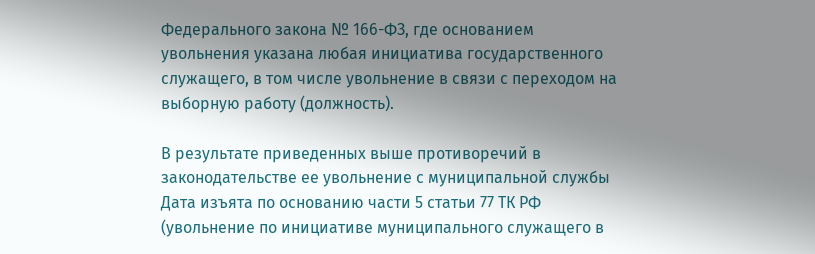Федерального закона № 166-ФЗ, где основанием увольнения указана любая инициатива государственного служащего, в том числе увольнение в связи с переходом на выборную работу (должность).

В результате приведенных выше противоречий в законодательстве ее увольнение с муниципальной службы Дата изъята по основанию части 5 статьи 77 ТК РФ (увольнение по инициативе муниципального служащего в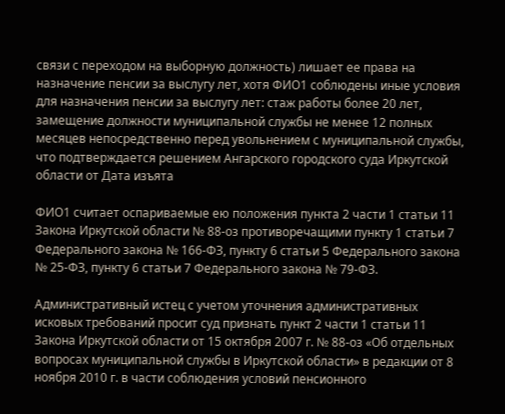связи с переходом на выборную должность) лишает ее права на назначение пенсии за выслугу лет, хотя ФИО1 соблюдены иные условия для назначения пенсии за выслугу лет: стаж работы более 20 лет, замещение должности муниципальной службы не менее 12 полных месяцев непосредственно перед увольнением с муниципальной службы, что подтверждается решением Ангарского городского суда Иркутской области от Дата изъята

ФИО1 считает оспариваемые ею положения пункта 2 части 1 статьи 11 Закона Иркутской области № 88-оз противоречащими пункту 1 статьи 7 Федерального закона № 166-ФЗ, пункту 6 статьи 5 Федерального закона № 25-ФЗ, пункту 6 статьи 7 Федерального закона № 79-ФЗ.

Административный истец с учетом уточнения административных исковых требований просит суд признать пункт 2 части 1 статьи 11 Закона Иркутской области от 15 октября 2007 г. № 88-оз «Об отдельных вопросах муниципальной службы в Иркутской области» в редакции от 8 ноября 2010 г. в части соблюдения условий пенсионного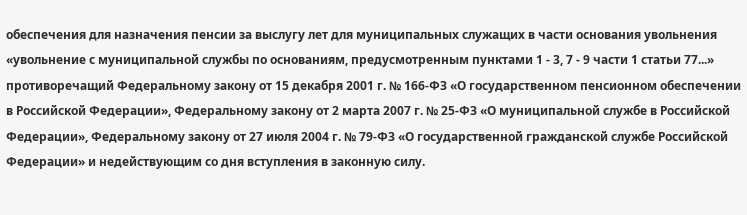обеспечения для назначения пенсии за выслугу лет для муниципальных служащих в части основания увольнения «увольнение с муниципальной службы по основаниям, предусмотренным пунктами 1 - 3, 7 - 9 части 1 статьи 77...» противоречащий Федеральному закону от 15 декабря 2001 г. № 166-ФЗ «О государственном пенсионном обеспечении в Российской Федерации», Федеральному закону от 2 марта 2007 г. № 25-ФЗ «О муниципальной службе в Российской Федерации», Федеральному закону от 27 июля 2004 г. № 79-ФЗ «О государственной гражданской службе Российской Федерации» и недействующим со дня вступления в законную силу.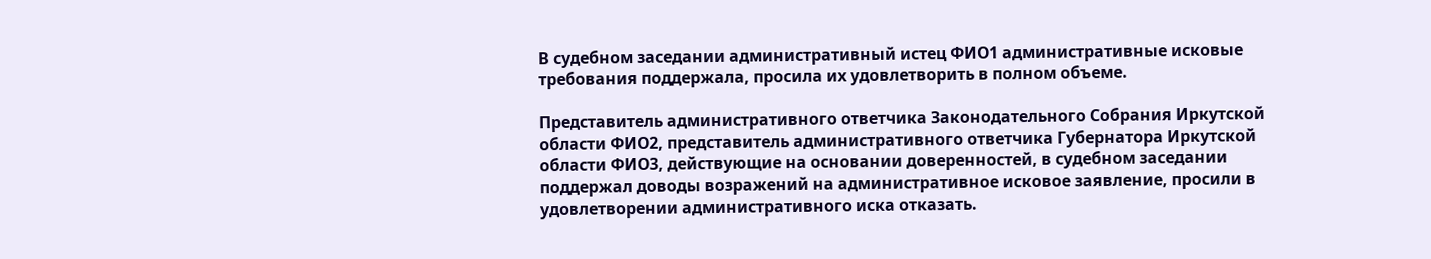В судебном заседании административный истец ФИО1 административные исковые требования поддержала, просила их удовлетворить в полном объеме.

Представитель административного ответчика Законодательного Собрания Иркутской области ФИО2, представитель административного ответчика Губернатора Иркутской области ФИО3, действующие на основании доверенностей, в судебном заседании поддержал доводы возражений на административное исковое заявление, просили в удовлетворении административного иска отказать.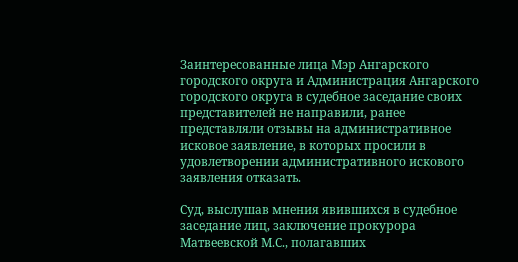Заинтересованные лица Мэр Ангарского городского округа и Администрация Ангарского городского округа в судебное заседание своих представителей не направили, ранее представляли отзывы на административное исковое заявление, в которых просили в удовлетворении административного искового заявления отказать.

Суд, выслушав мнения явившихся в судебное заседание лиц, заключение прокурора Матвеевской М.С., полагавших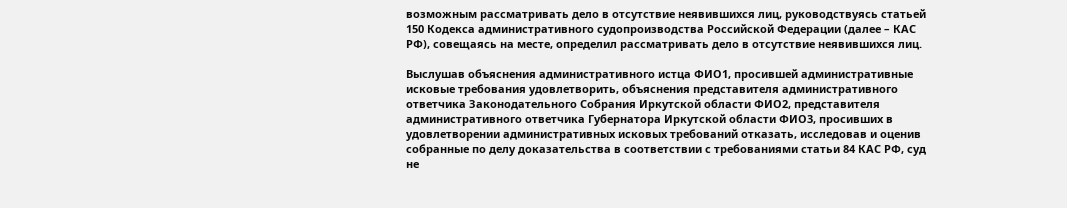возможным рассматривать дело в отсутствие неявившихся лиц, руководствуясь статьей 150 Кодекса административного судопроизводства Российской Федерации (далее – КАС РФ), совещаясь на месте, определил рассматривать дело в отсутствие неявившихся лиц.

Выслушав объяснения административного истца ФИО1, просившей административные исковые требования удовлетворить, объяснения представителя административного ответчика Законодательного Собрания Иркутской области ФИО2, представителя административного ответчика Губернатора Иркутской области ФИО3, просивших в удовлетворении административных исковых требований отказать, исследовав и оценив собранные по делу доказательства в соответствии с требованиями статьи 84 КАС РФ, суд не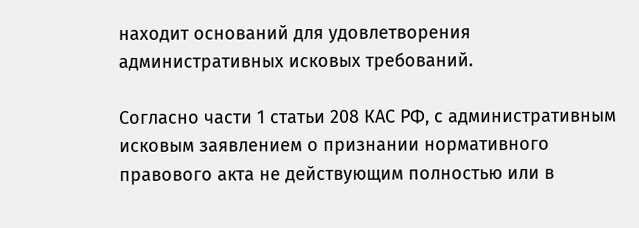находит оснований для удовлетворения административных исковых требований.

Согласно части 1 статьи 208 КАС РФ, с административным исковым заявлением о признании нормативного правового акта не действующим полностью или в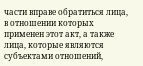части вправе обратиться лица, в отношении которых применен этот акт, а также лица, которые являются субъектами отношений,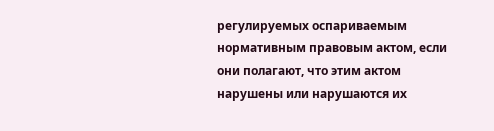регулируемых оспариваемым нормативным правовым актом, если они полагают, что этим актом нарушены или нарушаются их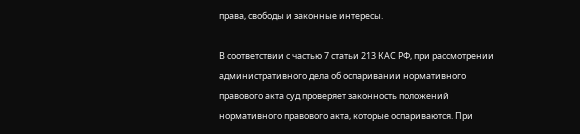права, свободы и законные интересы.

В соответствии с частью 7 статьи 213 КАС РФ, при рассмотрении административного дела об оспаривании нормативного правового акта суд проверяет законность положений нормативного правового акта, которые оспариваются. При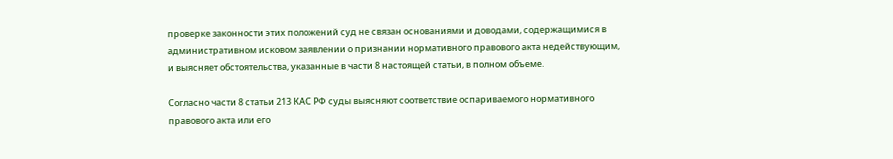проверке законности этих положений суд не связан основаниями и доводами, содержащимися в административном исковом заявлении о признании нормативного правового акта недействующим, и выясняет обстоятельства, указанные в части 8 настоящей статьи, в полном объеме.

Согласно части 8 статьи 213 КАС РФ суды выясняют соответствие оспариваемого нормативного правового акта или его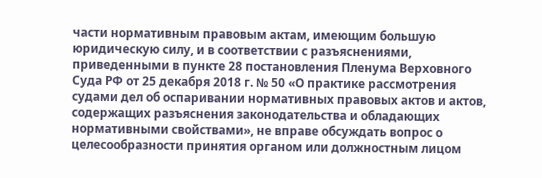части нормативным правовым актам, имеющим большую юридическую силу, и в соответствии с разъяснениями, приведенными в пункте 28 постановления Пленума Верховного Суда РФ от 25 декабря 2018 г. № 50 «О практике рассмотрения судами дел об оспаривании нормативных правовых актов и актов, содержащих разъяснения законодательства и обладающих нормативными свойствами», не вправе обсуждать вопрос о целесообразности принятия органом или должностным лицом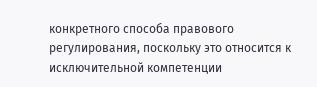конкретного способа правового регулирования, поскольку это относится к исключительной компетенции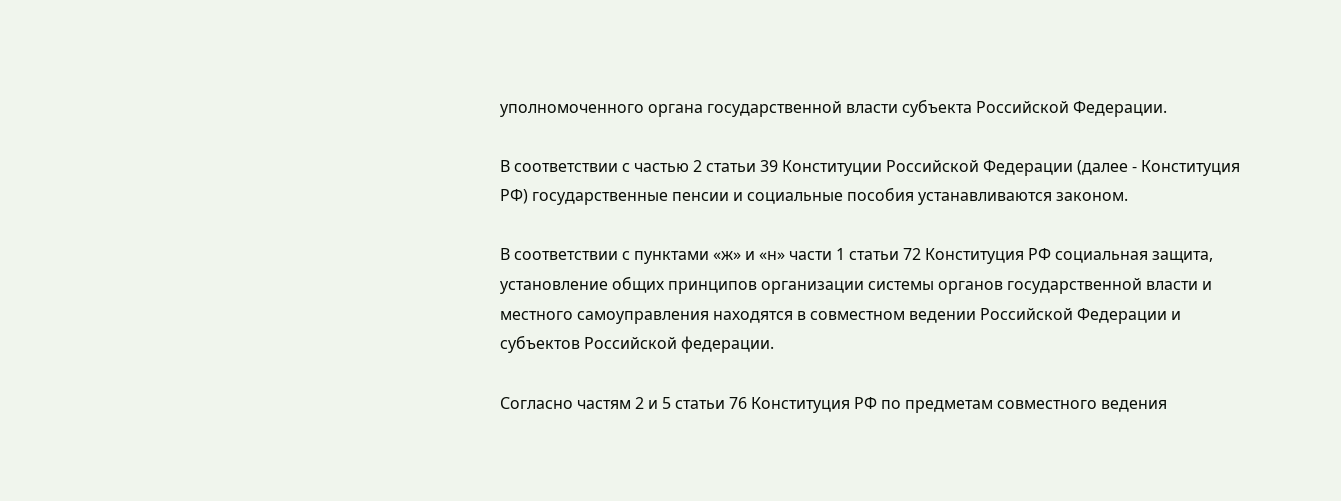уполномоченного органа государственной власти субъекта Российской Федерации.

В соответствии с частью 2 статьи 39 Конституции Российской Федерации (далее - Конституция РФ) государственные пенсии и социальные пособия устанавливаются законом.

В соответствии с пунктами «ж» и «н» части 1 статьи 72 Конституция РФ социальная защита, установление общих принципов организации системы органов государственной власти и местного самоуправления находятся в совместном ведении Российской Федерации и субъектов Российской федерации.

Согласно частям 2 и 5 статьи 76 Конституция РФ по предметам совместного ведения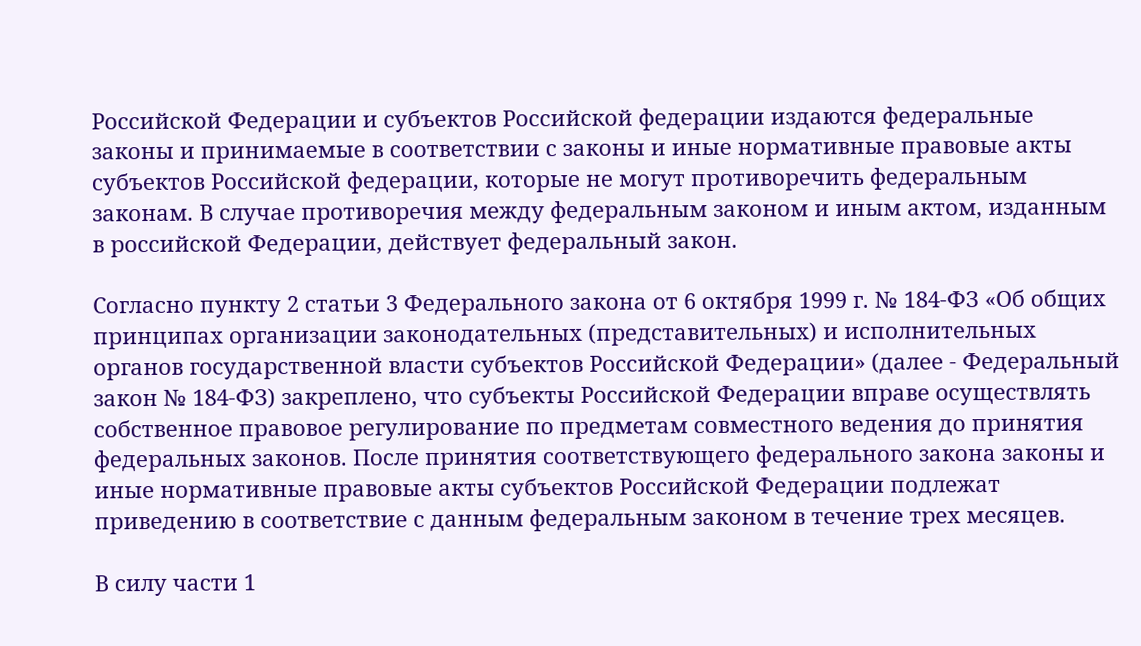Российской Федерации и субъектов Российской федерации издаются федеральные законы и принимаемые в соответствии с законы и иные нормативные правовые акты субъектов Российской федерации, которые не могут противоречить федеральным законам. В случае противоречия между федеральным законом и иным актом, изданным в российской Федерации, действует федеральный закон.

Согласно пункту 2 статьи 3 Федерального закона от 6 октября 1999 г. № 184-ФЗ «Об общих принципах организации законодательных (представительных) и исполнительных органов государственной власти субъектов Российской Федерации» (далее - Федеральный закон № 184-ФЗ) закреплено, что субъекты Российской Федерации вправе осуществлять собственное правовое регулирование по предметам совместного ведения до принятия федеральных законов. После принятия соответствующего федерального закона законы и иные нормативные правовые акты субъектов Российской Федерации подлежат приведению в соответствие с данным федеральным законом в течение трех месяцев.

В силу части 1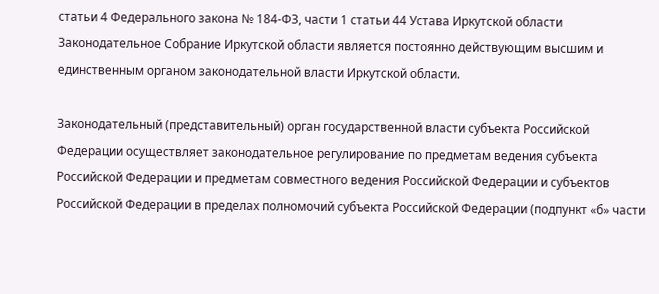статьи 4 Федерального закона № 184-ФЗ, части 1 статьи 44 Устава Иркутской области Законодательное Собрание Иркутской области является постоянно действующим высшим и единственным органом законодательной власти Иркутской области.

Законодательный (представительный) орган государственной власти субъекта Российской Федерации осуществляет законодательное регулирование по предметам ведения субъекта Российской Федерации и предметам совместного ведения Российской Федерации и субъектов Российской Федерации в пределах полномочий субъекта Российской Федерации (подпункт «б» части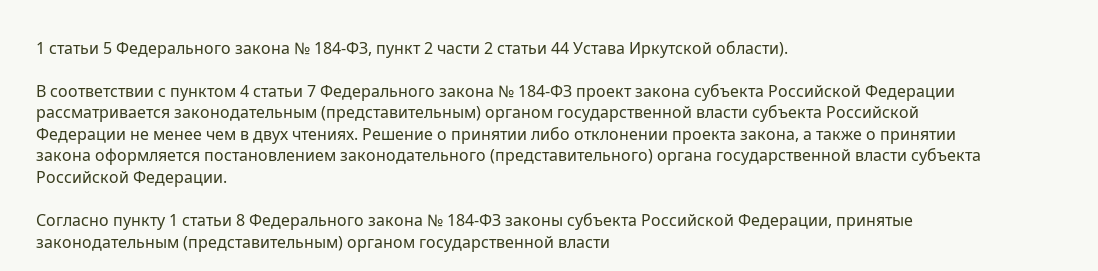1 статьи 5 Федерального закона № 184-ФЗ, пункт 2 части 2 статьи 44 Устава Иркутской области).

В соответствии с пунктом 4 статьи 7 Федерального закона № 184-ФЗ проект закона субъекта Российской Федерации рассматривается законодательным (представительным) органом государственной власти субъекта Российской Федерации не менее чем в двух чтениях. Решение о принятии либо отклонении проекта закона, а также о принятии закона оформляется постановлением законодательного (представительного) органа государственной власти субъекта Российской Федерации.

Согласно пункту 1 статьи 8 Федерального закона № 184-ФЗ законы субъекта Российской Федерации, принятые законодательным (представительным) органом государственной власти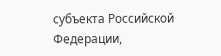субъекта Российской Федерации,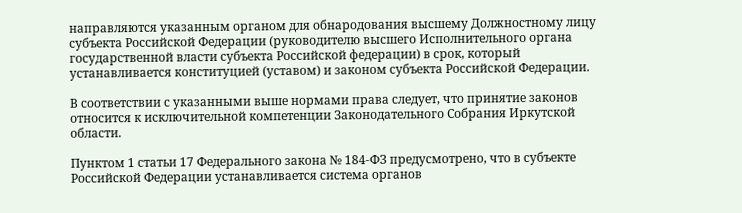направляются указанным органом для обнародования высшему Должностному лицу субъекта Российской Федерации (руководителю высшего Исполнительного органа государственной власти субъекта Российской федерации) в срок, который устанавливается конституцией (уставом) и законом субъекта Российской Федерации.

В соответствии с указанными выше нормами права следует, что принятие законов относится к исключительной компетенции Законодательного Собрания Иркутской области.

Пунктом 1 статьи 17 Федерального закона № 184-ФЗ предусмотрено, что в субъекте Российской Федерации устанавливается система органов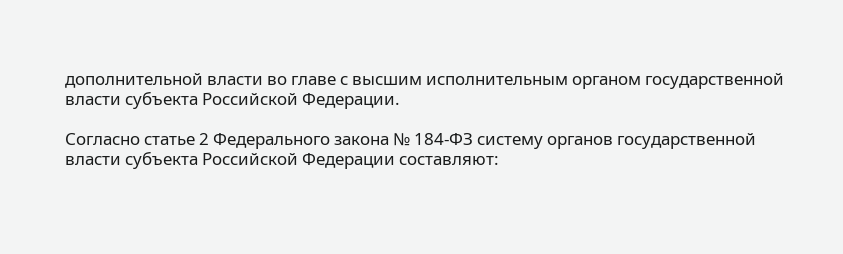дополнительной власти во главе с высшим исполнительным органом государственной власти субъекта Российской Федерации.

Согласно статье 2 Федерального закона № 184-ФЗ систему органов государственной власти субъекта Российской Федерации составляют: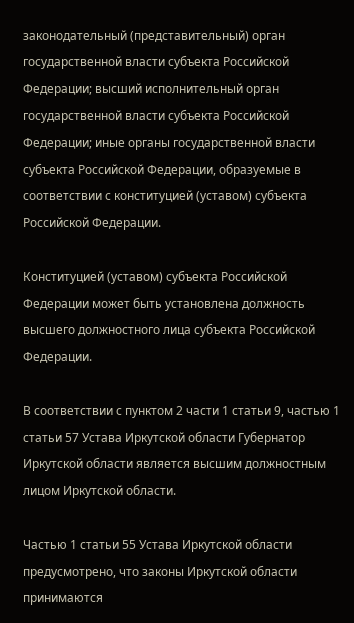законодательный (представительный) орган государственной власти субъекта Российской Федерации; высший исполнительный орган государственной власти субъекта Российской Федерации; иные органы государственной власти субъекта Российской Федерации, образуемые в соответствии с конституцией (уставом) субъекта Российской Федерации.

Конституцией (уставом) субъекта Российской Федерации может быть установлена должность высшего должностного лица субъекта Российской Федерации.

В соответствии с пунктом 2 части 1 статьи 9, частью 1 статьи 57 Устава Иркутской области Губернатор Иркутской области является высшим должностным лицом Иркутской области.

Частью 1 статьи 55 Устава Иркутской области предусмотрено, что законы Иркутской области принимаются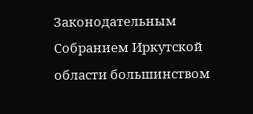Законодательным Собранием Иркутской области большинством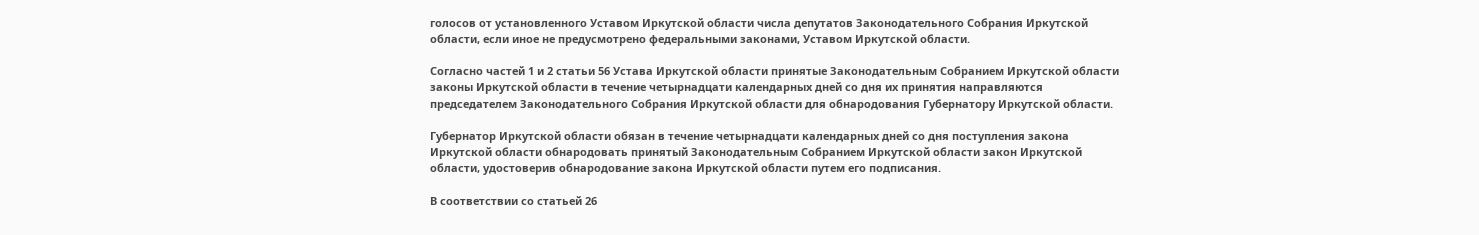голосов от установленного Уставом Иркутской области числа депутатов Законодательного Собрания Иркутской области, если иное не предусмотрено федеральными законами, Уставом Иркутской области.

Согласно частей 1 и 2 статьи 56 Устава Иркутской области принятые Законодательным Собранием Иркутской области законы Иркутской области в течение четырнадцати календарных дней со дня их принятия направляются председателем Законодательного Собрания Иркутской области для обнародования Губернатору Иркутской области.

Губернатор Иркутской области обязан в течение четырнадцати календарных дней со дня поступления закона Иркутской области обнародовать принятый Законодательным Собранием Иркутской области закон Иркутской области, удостоверив обнародование закона Иркутской области путем его подписания.

В соответствии со статьей 26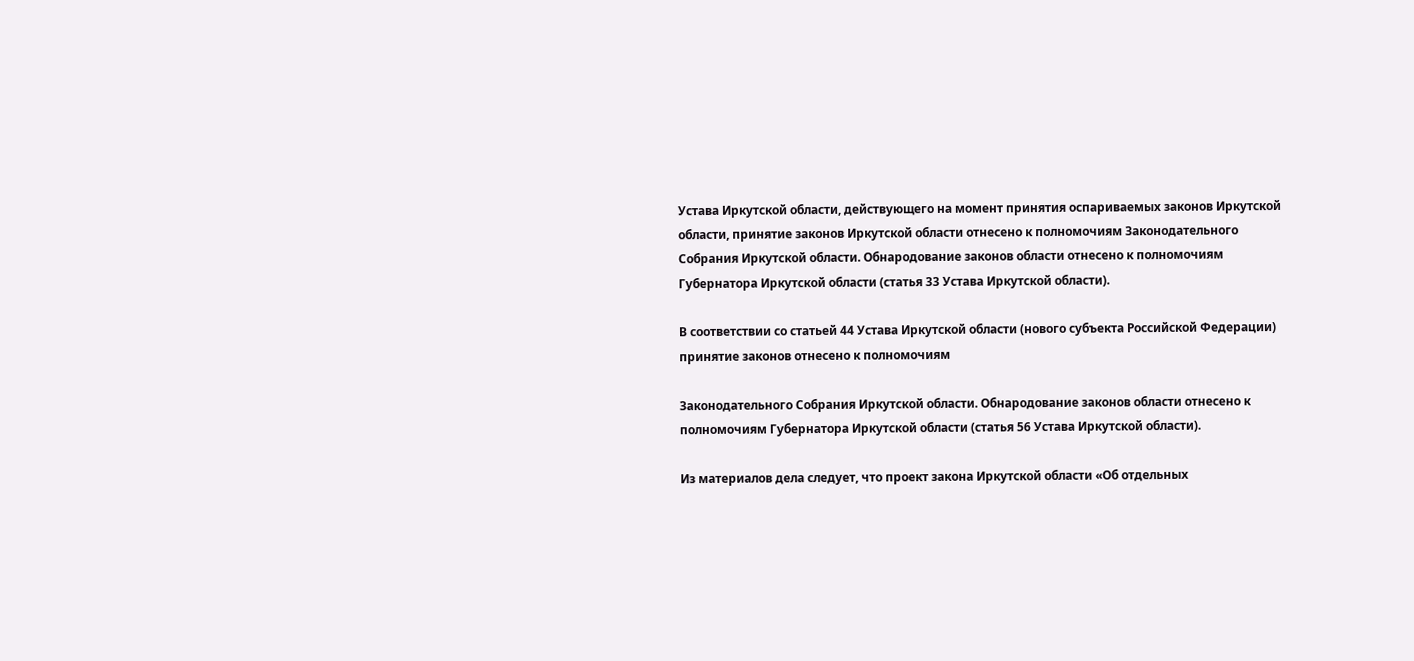Устава Иркутской области, действующего на момент принятия оспариваемых законов Иркутской области, принятие законов Иркутской области отнесено к полномочиям Законодательного Собрания Иркутской области. Обнародование законов области отнесено к полномочиям Губернатора Иркутской области (статья 33 Устава Иркутской области).

В соответствии со статьей 44 Устава Иркутской области (нового субъекта Российской Федерации) принятие законов отнесено к полномочиям

Законодательного Собрания Иркутской области. Обнародование законов области отнесено к полномочиям Губернатора Иркутской области (статья 56 Устава Иркутской области).

Из материалов дела следует, что проект закона Иркутской области «Об отдельных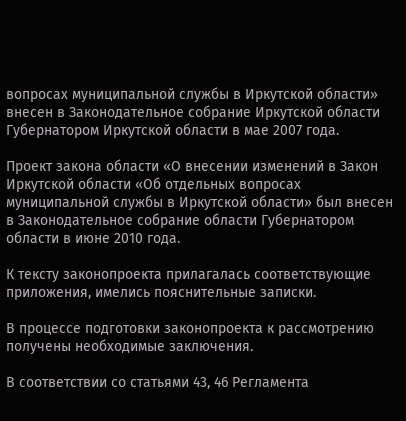вопросах муниципальной службы в Иркутской области» внесен в Законодательное собрание Иркутской области Губернатором Иркутской области в мае 2007 года.

Проект закона области «О внесении изменений в Закон Иркутской области «Об отдельных вопросах муниципальной службы в Иркутской области» был внесен в Законодательное собрание области Губернатором области в июне 2010 года.

К тексту законопроекта прилагалась соответствующие приложения, имелись пояснительные записки.

В процессе подготовки законопроекта к рассмотрению получены необходимые заключения.

В соответствии со статьями 43, 46 Регламента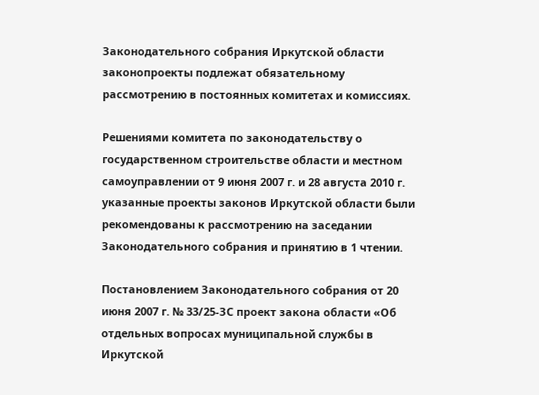Законодательного собрания Иркутской области законопроекты подлежат обязательному рассмотрению в постоянных комитетах и комиссиях.

Решениями комитета по законодательству о государственном строительстве области и местном самоуправлении от 9 июня 2007 г. и 28 августа 2010 г. указанные проекты законов Иркутской области были рекомендованы к рассмотрению на заседании Законодательного собрания и принятию в 1 чтении.

Постановлением Законодательного собрания от 20 июня 2007 г. № 33/25-ЗC проект закона области «Об отдельных вопросах муниципальной службы в Иркутской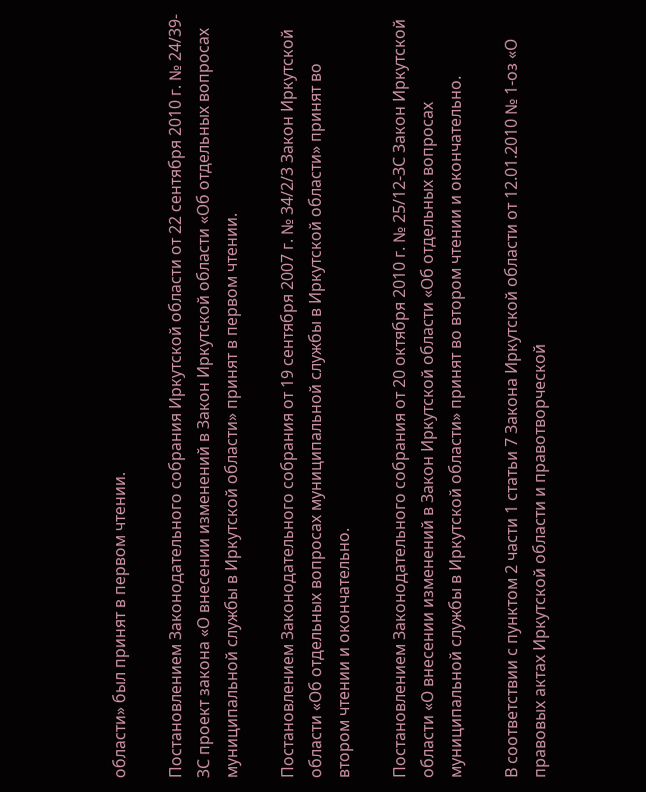области» был принят в первом чтении.

Постановлением Законодательного собрания Иркутской области от 22 сентября 2010 г. № 24/39-ЗС проект закона «О внесении изменений в Закон Иркутской области «Об отдельных вопросах муниципальной службы в Иркутской области» принят в первом чтении.

Постановлением Законодательного собрания от 19 сентября 2007 г. № 34/2/3 Закон Иркутской области «Об отдельных вопросах муниципальной службы в Иркутской области» принят во втором чтении и окончательно.

Постановлением Законодательного собрания от 20 октября 2010 г. № 25/12-ЗС Закон Иркутской области «О внесении изменений в Закон Иркутской области «Об отдельных вопросах муниципальной службы в Иркутской области» принят во втором чтении и окончательно.

В соответствии с пунктом 2 части 1 статьи 7 Закона Иркутской области от 12.01.2010 № 1-оз «О правовых актах Иркутской области и правотворческой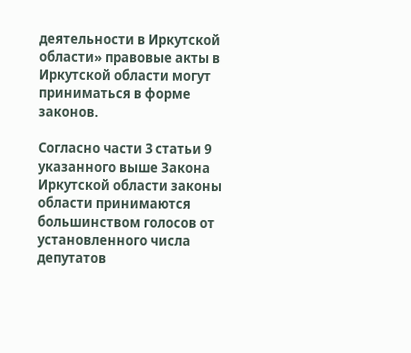деятельности в Иркутской области» правовые акты в Иркутской области могут приниматься в форме законов.

Согласно части 3 статьи 9 указанного выше Закона Иркутской области законы области принимаются большинством голосов от установленного числа депутатов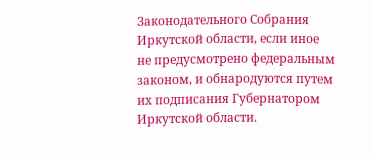Законодательного Собрания Иркутской области, если иное не предусмотрено федеральным законом, и обнародуются путем их подписания Губернатором Иркутской области.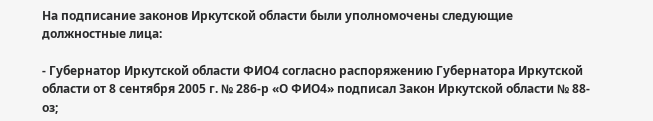На подписание законов Иркутской области были уполномочены следующие должностные лица:

- Губернатор Иркутской области ФИО4 согласно распоряжению Губернатора Иркутской области от 8 сентября 2005 г. № 286-р «О ФИО4» подписал Закон Иркутской области № 88-оз;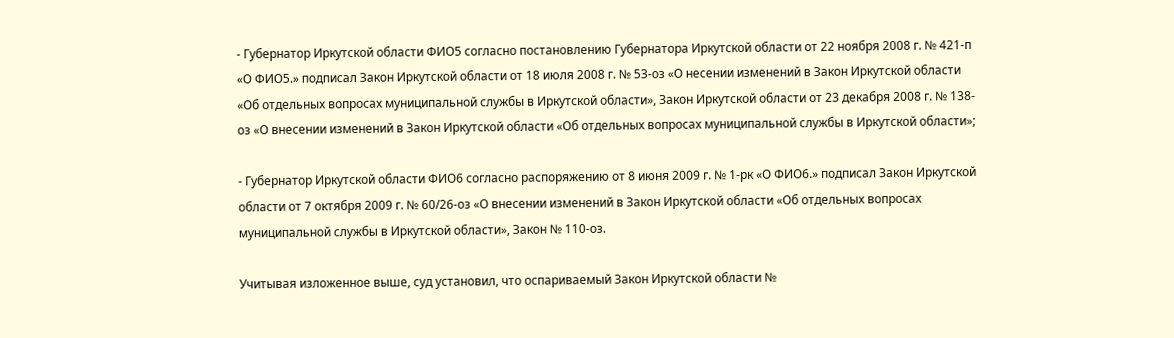- Губернатор Иркутской области ФИО5 согласно постановлению Губернатора Иркутской области от 22 ноября 2008 г. № 421-п «О ФИО5.» подписал Закон Иркутской области от 18 июля 2008 г. № 53-оз «О несении изменений в Закон Иркутской области «Об отдельных вопросах муниципальной службы в Иркутской области», Закон Иркутской области от 23 декабря 2008 г. № 138-оз «О внесении изменений в Закон Иркутской области «Об отдельных вопросах муниципальной службы в Иркутской области»;

- Губернатор Иркутской области ФИО6 согласно распоряжению от 8 июня 2009 г. № 1-рк «О ФИО6.» подписал Закон Иркутской области от 7 октября 2009 г. № 60/26-оз «О внесении изменений в Закон Иркутской области «Об отдельных вопросах муниципальной службы в Иркутской области», Закон № 110-оз.

Учитывая изложенное выше, суд установил, что оспариваемый Закон Иркутской области №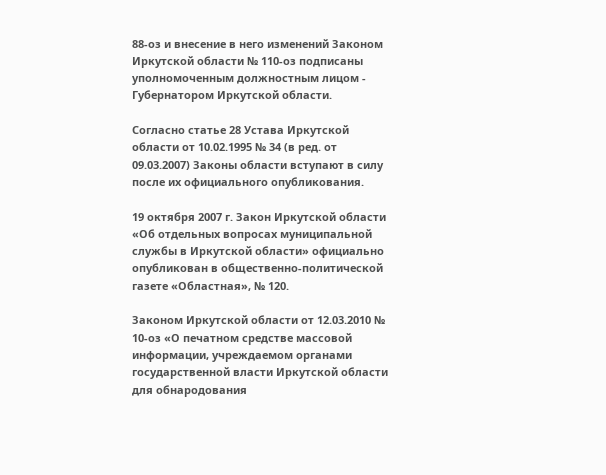88-оз и внесение в него изменений Законом Иркутской области № 110-оз подписаны уполномоченным должностным лицом - Губернатором Иркутской области.

Согласно статье 28 Устава Иркутской области от 10.02.1995 № 34 (в ред. от 09.03.2007) Законы области вступают в силу после их официального опубликования.

19 октября 2007 г. Закон Иркутской области «Об отдельных вопросах муниципальной службы в Иркутской области» официально опубликован в общественно-политической газете «Областная», № 120.

Законом Иркутской области от 12.03.2010 № 10-оз «О печатном средстве массовой информации, учреждаемом органами государственной власти Иркутской области для обнародования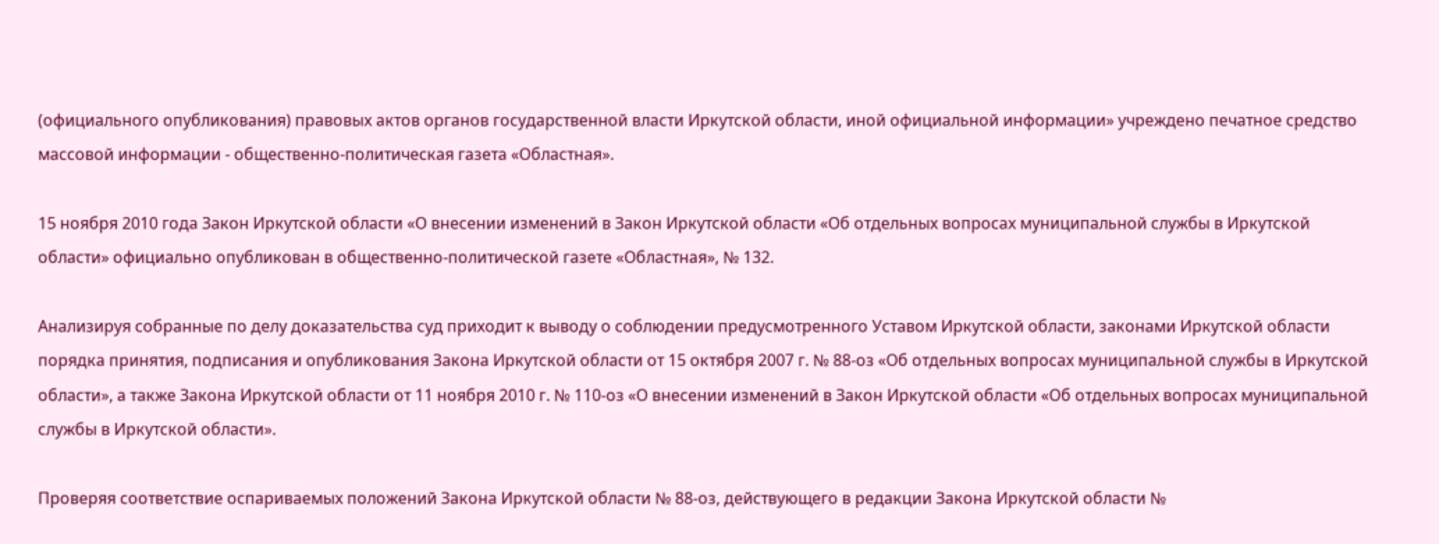(официального опубликования) правовых актов органов государственной власти Иркутской области, иной официальной информации» учреждено печатное средство массовой информации - общественно-политическая газета «Областная».

15 ноября 2010 года Закон Иркутской области «О внесении изменений в Закон Иркутской области «Об отдельных вопросах муниципальной службы в Иркутской области» официально опубликован в общественно-политической газете «Областная», № 132.

Анализируя собранные по делу доказательства суд приходит к выводу о соблюдении предусмотренного Уставом Иркутской области, законами Иркутской области порядка принятия, подписания и опубликования Закона Иркутской области от 15 октября 2007 г. № 88-оз «Об отдельных вопросах муниципальной службы в Иркутской области», а также Закона Иркутской области от 11 ноября 2010 г. № 110-оз «О внесении изменений в Закон Иркутской области «Об отдельных вопросах муниципальной службы в Иркутской области».

Проверяя соответствие оспариваемых положений Закона Иркутской области № 88-оз, действующего в редакции Закона Иркутской области №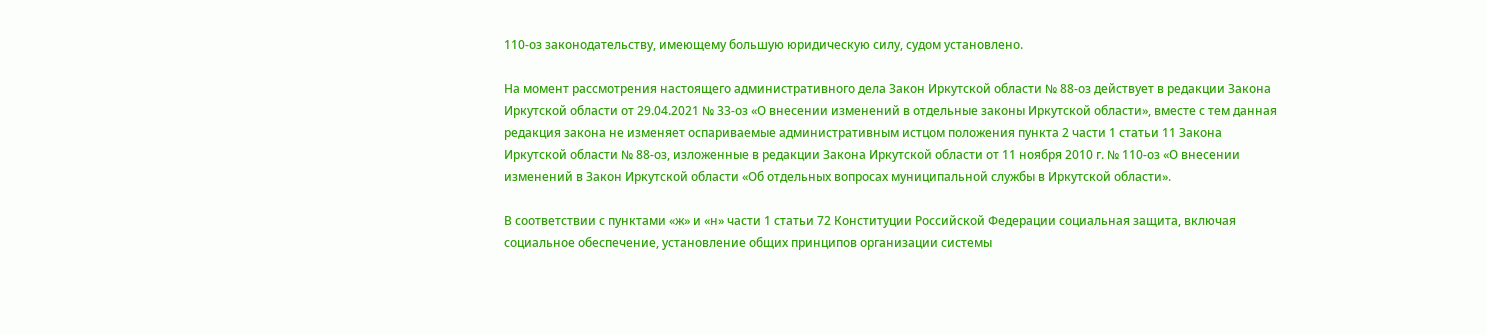110-оз законодательству, имеющему большую юридическую силу, судом установлено.

На момент рассмотрения настоящего административного дела Закон Иркутской области № 88-оз действует в редакции Закона Иркутской области от 29.04.2021 № 33-оз «О внесении изменений в отдельные законы Иркутской области», вместе с тем данная редакция закона не изменяет оспариваемые административным истцом положения пункта 2 части 1 статьи 11 Закона Иркутской области № 88-оз, изложенные в редакции Закона Иркутской области от 11 ноября 2010 г. № 110-оз «О внесении изменений в Закон Иркутской области «Об отдельных вопросах муниципальной службы в Иркутской области».

В соответствии с пунктами «ж» и «н» части 1 статьи 72 Конституции Российской Федерации социальная защита, включая социальное обеспечение, установление общих принципов организации системы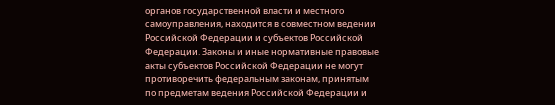органов государственной власти и местного самоуправления, находится в совместном ведении Российской Федерации и субъектов Российской Федерации. Законы и иные нормативные правовые акты субъектов Российской Федерации не могут противоречить федеральным законам, принятым по предметам ведения Российской Федерации и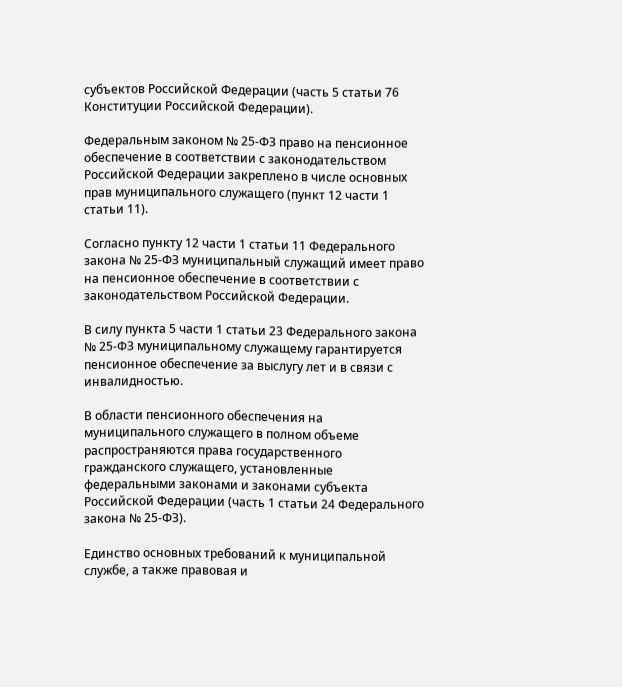субъектов Российской Федерации (часть 5 статьи 76 Конституции Российской Федерации).

Федеральным законом № 25-ФЗ право на пенсионное обеспечение в соответствии с законодательством Российской Федерации закреплено в числе основных прав муниципального служащего (пункт 12 части 1 статьи 11).

Согласно пункту 12 части 1 статьи 11 Федерального закона № 25-ФЗ муниципальный служащий имеет право на пенсионное обеспечение в соответствии с законодательством Российской Федерации.

В силу пункта 5 части 1 статьи 23 Федерального закона № 25-ФЗ муниципальному служащему гарантируется пенсионное обеспечение за выслугу лет и в связи с инвалидностью.

В области пенсионного обеспечения на муниципального служащего в полном объеме распространяются права государственного гражданского служащего, установленные федеральными законами и законами субъекта Российской Федерации (часть 1 статьи 24 Федерального закона № 25-ФЗ).

Единство основных требований к муниципальной службе, а также правовая и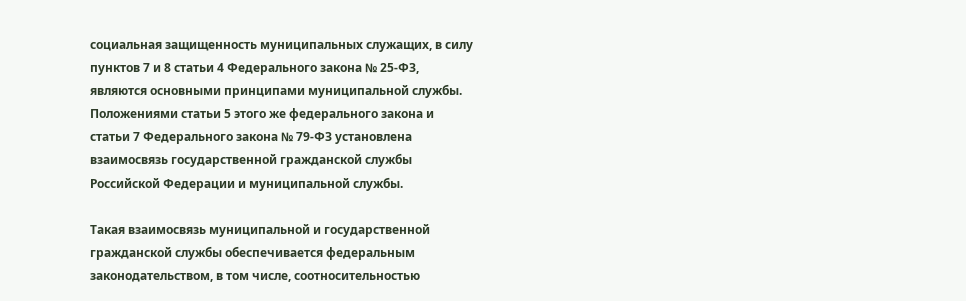социальная защищенность муниципальных служащих, в силу пунктов 7 и 8 статьи 4 Федерального закона № 25-ФЗ, являются основными принципами муниципальной службы. Положениями статьи 5 этого же федерального закона и статьи 7 Федерального закона № 79-ФЗ установлена взаимосвязь государственной гражданской службы Российской Федерации и муниципальной службы.

Такая взаимосвязь муниципальной и государственной гражданской службы обеспечивается федеральным законодательством, в том числе, соотносительностью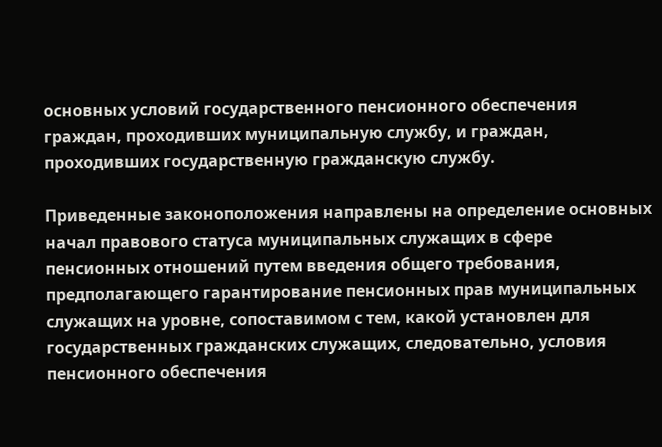основных условий государственного пенсионного обеспечения граждан, проходивших муниципальную службу, и граждан, проходивших государственную гражданскую службу.

Приведенные законоположения направлены на определение основных начал правового статуса муниципальных служащих в сфере пенсионных отношений путем введения общего требования, предполагающего гарантирование пенсионных прав муниципальных служащих на уровне, сопоставимом с тем, какой установлен для государственных гражданских служащих, следовательно, условия пенсионного обеспечения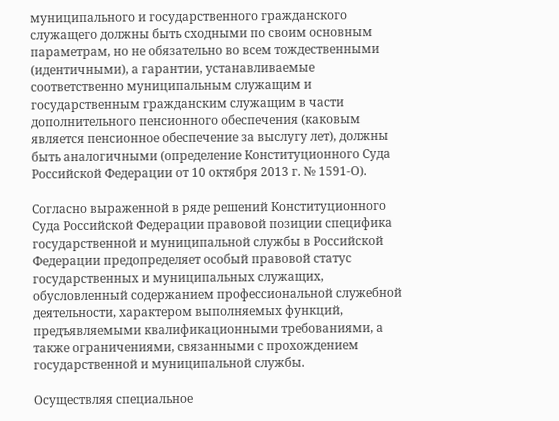муниципального и государственного гражданского служащего должны быть сходными по своим основным параметрам, но не обязательно во всем тождественными (идентичными), а гарантии, устанавливаемые соответственно муниципальным служащим и государственным гражданским служащим в части дополнительного пенсионного обеспечения (каковым является пенсионное обеспечение за выслугу лет), должны быть аналогичными (определение Конституционного Суда Российской Федерации от 10 октября 2013 г. № 1591-О).

Согласно выраженной в ряде решений Конституционного Суда Российской Федерации правовой позиции специфика государственной и муниципальной службы в Российской Федерации предопределяет особый правовой статус государственных и муниципальных служащих, обусловленный содержанием профессиональной служебной деятельности, характером выполняемых функций, предъявляемыми квалификационными требованиями, а также ограничениями, связанными с прохождением государственной и муниципальной службы.

Осуществляя специальное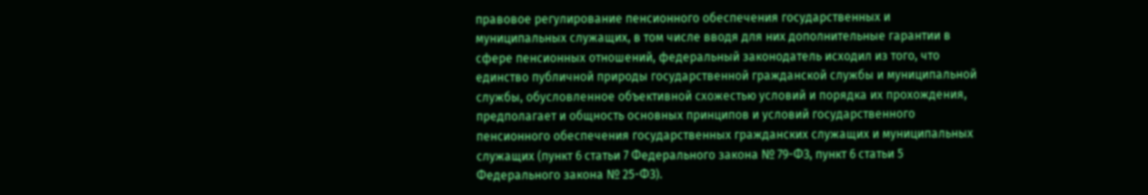правовое регулирование пенсионного обеспечения государственных и муниципальных служащих, в том числе вводя для них дополнительные гарантии в сфере пенсионных отношений, федеральный законодатель исходил из того, что единство публичной природы государственной гражданской службы и муниципальной службы, обусловленное объективной схожестью условий и порядка их прохождения, предполагает и общность основных принципов и условий государственного пенсионного обеспечения государственных гражданских служащих и муниципальных служащих (пункт 6 статьи 7 Федерального закона № 79-ФЗ, пункт 6 статьи 5 Федерального закона № 25-ФЗ).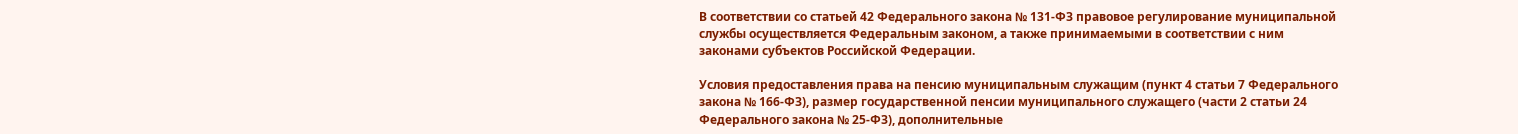В соответствии со статьей 42 Федерального закона № 131-ФЗ правовое регулирование муниципальной службы осуществляется Федеральным законом, а также принимаемыми в соответствии с ним законами субъектов Российской Федерации.

Условия предоставления права на пенсию муниципальным служащим (пункт 4 статьи 7 Федерального закона № 166-ФЗ), размер государственной пенсии муниципального служащего (части 2 статьи 24 Федерального закона № 25-ФЗ), дополнительные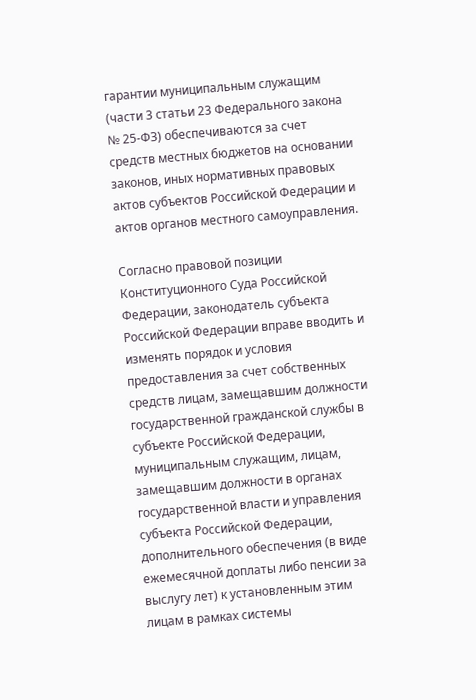гарантии муниципальным служащим (части 3 статьи 23 Федерального закона № 25-ФЗ) обеспечиваются за счет средств местных бюджетов на основании законов, иных нормативных правовых актов субъектов Российской Федерации и актов органов местного самоуправления.

Согласно правовой позиции Конституционного Суда Российской Федерации, законодатель субъекта Российской Федерации вправе вводить и изменять порядок и условия предоставления за счет собственных средств лицам, замещавшим должности государственной гражданской службы в субъекте Российской Федерации, муниципальным служащим, лицам, замещавшим должности в органах государственной власти и управления субъекта Российской Федерации, дополнительного обеспечения (в виде ежемесячной доплаты либо пенсии за выслугу лет) к установленным этим лицам в рамках системы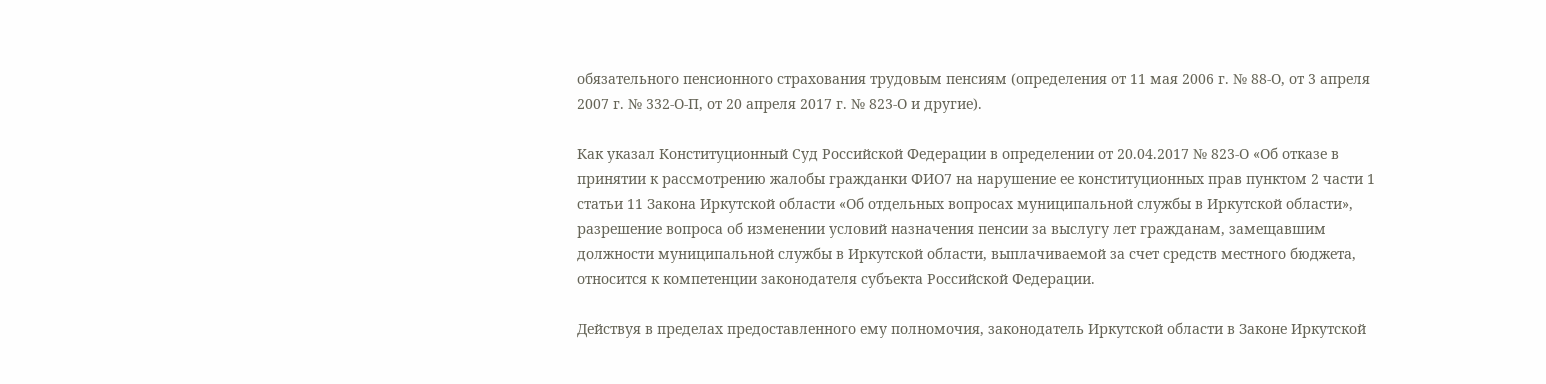обязательного пенсионного страхования трудовым пенсиям (определения от 11 мая 2006 г. № 88-О, от 3 апреля 2007 г. № 332-О-П, от 20 апреля 2017 г. № 823-О и другие).

Как указал Конституционный Суд Российской Федерации в определении от 20.04.2017 № 823-О «Об отказе в принятии к рассмотрению жалобы гражданки ФИО7 на нарушение ее конституционных прав пунктом 2 части 1 статьи 11 Закона Иркутской области «Об отдельных вопросах муниципальной службы в Иркутской области», разрешение вопроса об изменении условий назначения пенсии за выслугу лет гражданам, замещавшим должности муниципальной службы в Иркутской области, выплачиваемой за счет средств местного бюджета, относится к компетенции законодателя субъекта Российской Федерации.

Действуя в пределах предоставленного ему полномочия, законодатель Иркутской области в Законе Иркутской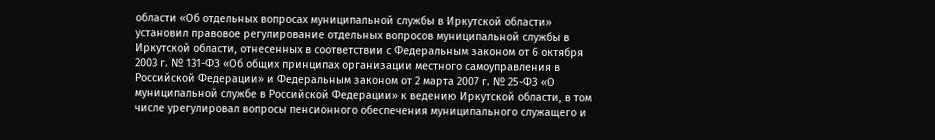области «Об отдельных вопросах муниципальной службы в Иркутской области» установил правовое регулирование отдельных вопросов муниципальной службы в Иркутской области, отнесенных в соответствии с Федеральным законом от 6 октября 2003 г. № 131-ФЗ «Об общих принципах организации местного самоуправления в Российской Федерации» и Федеральным законом от 2 марта 2007 г. № 25-ФЗ «О муниципальной службе в Российской Федерации» к ведению Иркутской области, в том числе урегулировал вопросы пенсионного обеспечения муниципального служащего и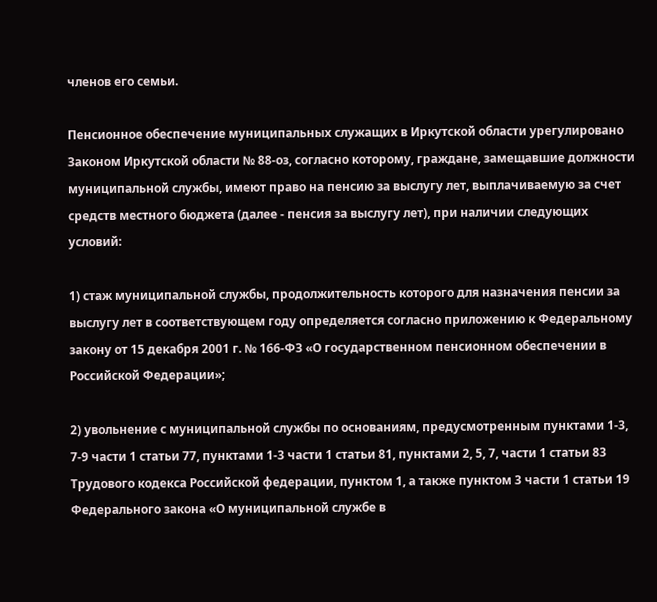членов его семьи.

Пенсионное обеспечение муниципальных служащих в Иркутской области урегулировано Законом Иркутской области № 88-оз, согласно которому, граждане, замещавшие должности муниципальной службы, имеют право на пенсию за выслугу лет, выплачиваемую за счет средств местного бюджета (далее - пенсия за выслугу лет), при наличии следующих условий:

1) стаж муниципальной службы, продолжительность которого для назначения пенсии за выслугу лет в соответствующем году определяется согласно приложению к Федеральному закону от 15 декабря 2001 г. № 166-ФЗ «О государственном пенсионном обеспечении в Российской Федерации»;

2) увольнение с муниципальной службы по основаниям, предусмотренным пунктами 1-3, 7-9 части 1 статьи 77, пунктами 1-3 части 1 статьи 81, пунктами 2, 5, 7, части 1 статьи 83 Трудового кодекса Российской федерации, пунктом 1, а также пунктом 3 части 1 статьи 19 Федерального закона «О муниципальной службе в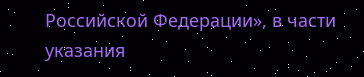Российской Федерации», в части указания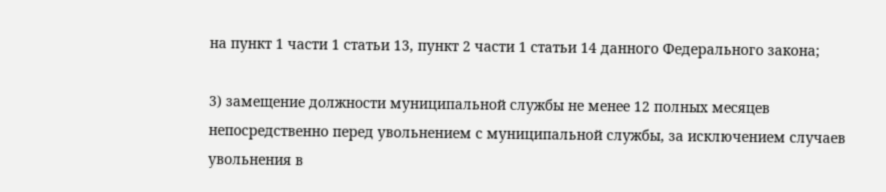на пункт 1 части 1 статьи 13, пункт 2 части 1 статьи 14 данного Федерального закона;

3) замещение должности муниципальной службы не менее 12 полных месяцев непосредственно перед увольнением с муниципальной службы, за исключением случаев увольнения в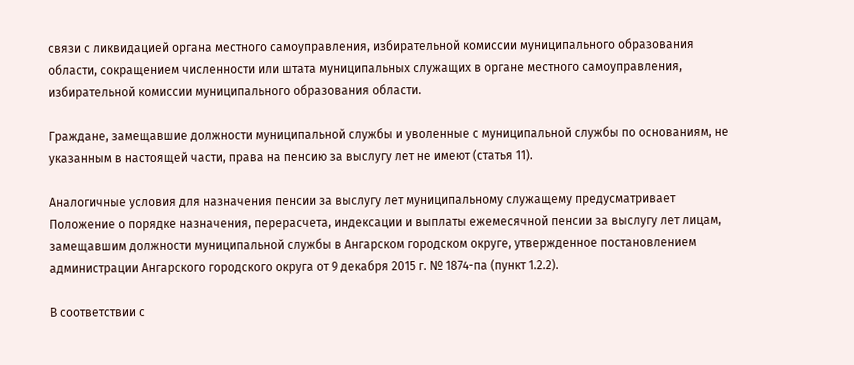связи с ликвидацией органа местного самоуправления, избирательной комиссии муниципального образования области, сокращением численности или штата муниципальных служащих в органе местного самоуправления, избирательной комиссии муниципального образования области.

Граждане, замещавшие должности муниципальной службы и уволенные с муниципальной службы по основаниям, не указанным в настоящей части, права на пенсию за выслугу лет не имеют (статья 11).

Аналогичные условия для назначения пенсии за выслугу лет муниципальному служащему предусматривает Положение о порядке назначения, перерасчета, индексации и выплаты ежемесячной пенсии за выслугу лет лицам, замещавшим должности муниципальной службы в Ангарском городском округе, утвержденное постановлением администрации Ангарского городского округа от 9 декабря 2015 г. № 1874-па (пункт 1.2.2).

В соответствии с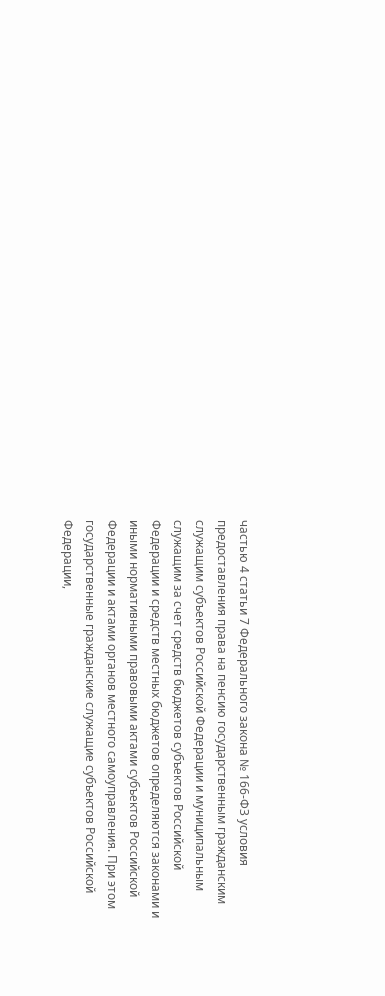частью 4 статьи 7 Федерального закона № 166-ФЗ условия предоставления права на пенсию государственным гражданским служащим субъектов Российской Федерации и муниципальным служащим за счет средств бюджетов субъектов Российской Федерации и средств местных бюджетов определяются законами и иными нормативными правовыми актами субъектов Российской Федерации и актами органов местного самоуправления. При этом государственные гражданские служащие субъектов Российской Федерации,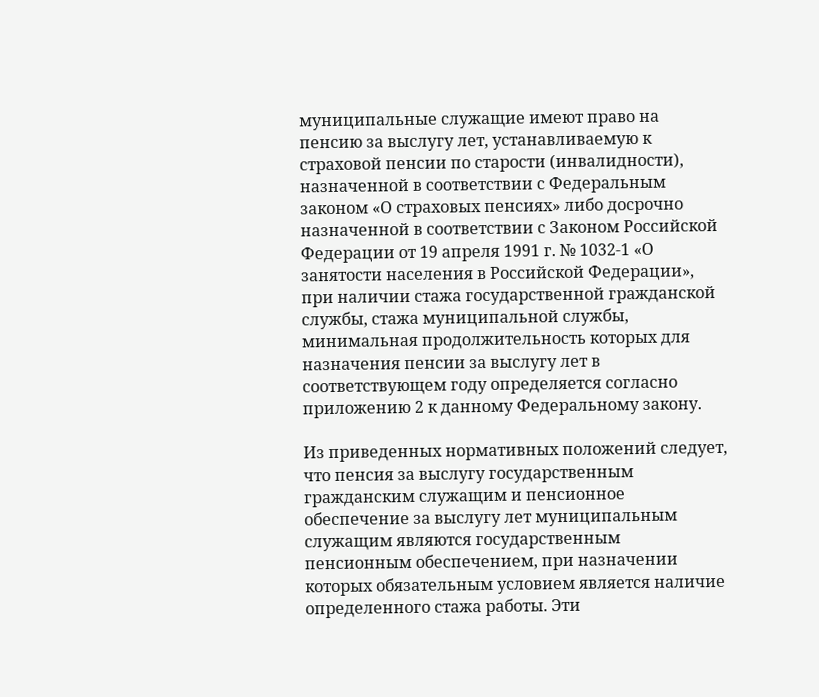муниципальные служащие имеют право на пенсию за выслугу лет, устанавливаемую к страховой пенсии по старости (инвалидности), назначенной в соответствии с Федеральным законом «О страховых пенсиях» либо досрочно назначенной в соответствии с Законом Российской Федерации от 19 апреля 1991 г. № 1032-1 «О занятости населения в Российской Федерации», при наличии стажа государственной гражданской службы, стажа муниципальной службы, минимальная продолжительность которых для назначения пенсии за выслугу лет в соответствующем году определяется согласно приложению 2 к данному Федеральному закону.

Из приведенных нормативных положений следует, что пенсия за выслугу государственным гражданским служащим и пенсионное обеспечение за выслугу лет муниципальным служащим являются государственным пенсионным обеспечением, при назначении которых обязательным условием является наличие определенного стажа работы. Эти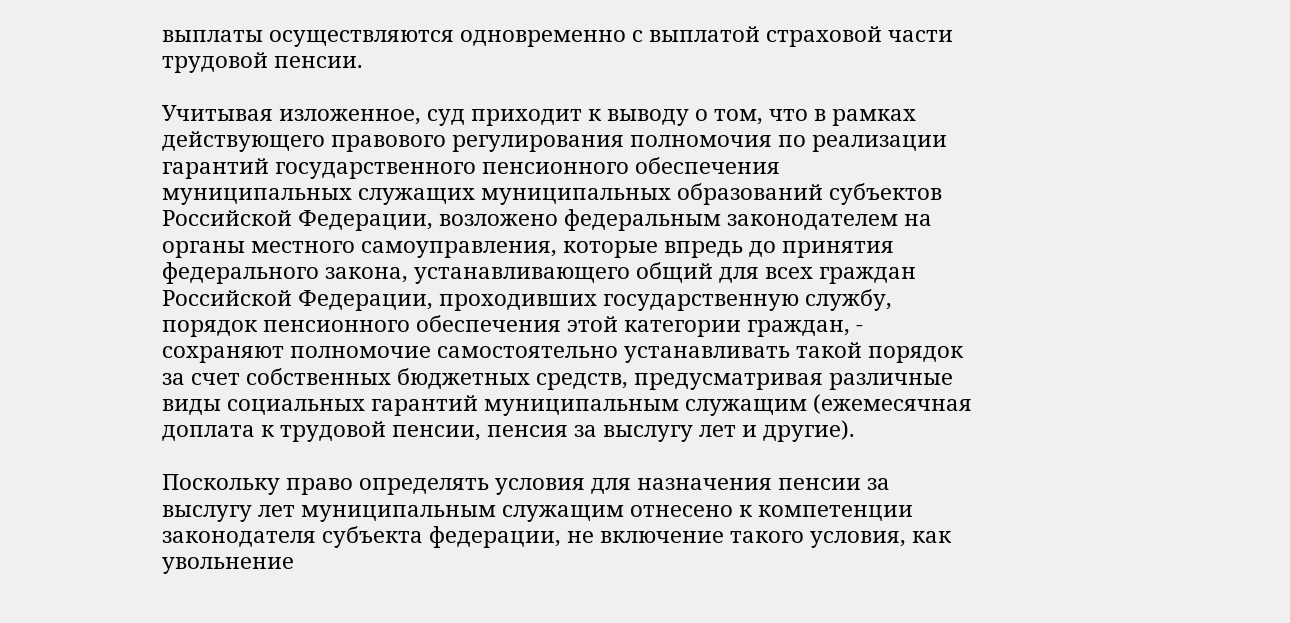выплаты осуществляются одновременно с выплатой страховой части трудовой пенсии.

Учитывая изложенное, суд приходит к выводу о том, что в рамках действующего правового регулирования полномочия по реализации гарантий государственного пенсионного обеспечения муниципальных служащих муниципальных образований субъектов Российской Федерации, возложено федеральным законодателем на органы местного самоуправления, которые впредь до принятия федерального закона, устанавливающего общий для всех граждан Российской Федерации, проходивших государственную службу, порядок пенсионного обеспечения этой категории граждан, - сохраняют полномочие самостоятельно устанавливать такой порядок за счет собственных бюджетных средств, предусматривая различные виды социальных гарантий муниципальным служащим (ежемесячная доплата к трудовой пенсии, пенсия за выслугу лет и другие).

Поскольку право определять условия для назначения пенсии за выслугу лет муниципальным служащим отнесено к компетенции законодателя субъекта федерации, не включение такого условия, как увольнение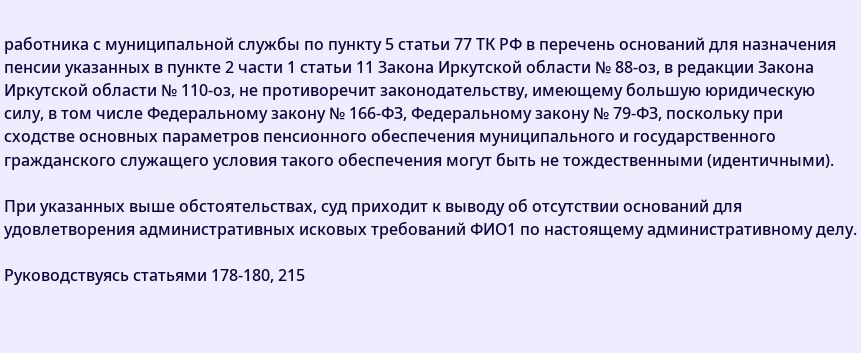работника с муниципальной службы по пункту 5 статьи 77 ТК РФ в перечень оснований для назначения пенсии указанных в пункте 2 части 1 статьи 11 Закона Иркутской области № 88-оз, в редакции Закона Иркутской области № 110-оз, не противоречит законодательству, имеющему большую юридическую силу, в том числе Федеральному закону № 166-ФЗ, Федеральному закону № 79-ФЗ, поскольку при сходстве основных параметров пенсионного обеспечения муниципального и государственного гражданского служащего условия такого обеспечения могут быть не тождественными (идентичными).

При указанных выше обстоятельствах, суд приходит к выводу об отсутствии оснований для удовлетворения административных исковых требований ФИО1 по настоящему административному делу.

Руководствуясь статьями 178-180, 215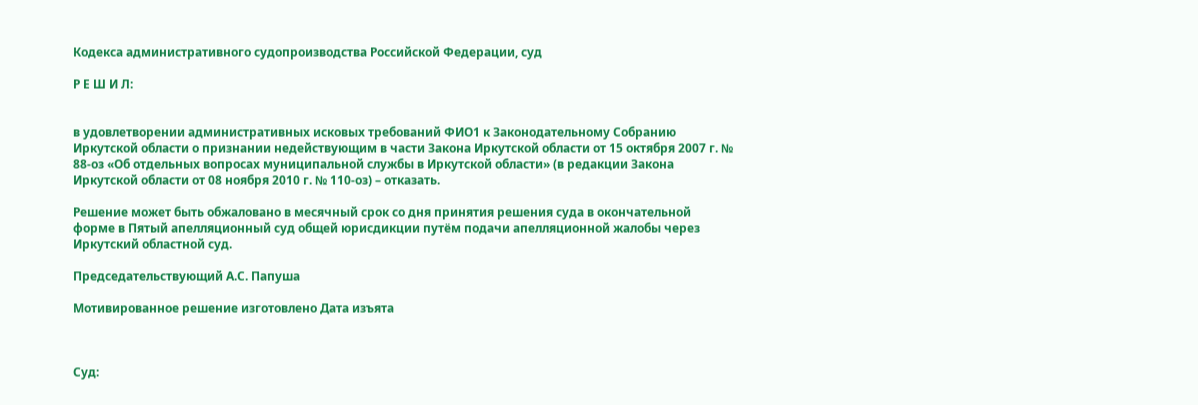Кодекса административного судопроизводства Российской Федерации, суд

Р Е Ш И Л:


в удовлетворении административных исковых требований ФИО1 к Законодательному Собранию Иркутской области о признании недействующим в части Закона Иркутской области от 15 октября 2007 г. № 88-оз «Об отдельных вопросах муниципальной службы в Иркутской области» (в редакции Закона Иркутской области от 08 ноября 2010 г. № 110-оз) – отказать.

Решение может быть обжаловано в месячный срок со дня принятия решения суда в окончательной форме в Пятый апелляционный суд общей юрисдикции путём подачи апелляционной жалобы через Иркутский областной суд.

Председательствующий А.С. Папуша

Мотивированное решение изготовлено Дата изъята



Суд: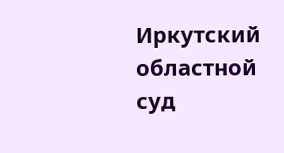Иркутский областной суд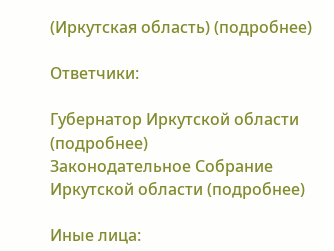(Иркутская область) (подробнее)

Ответчики:

Губернатор Иркутской области (подробнее)
Законодательное Собрание Иркутской области (подробнее)

Иные лица: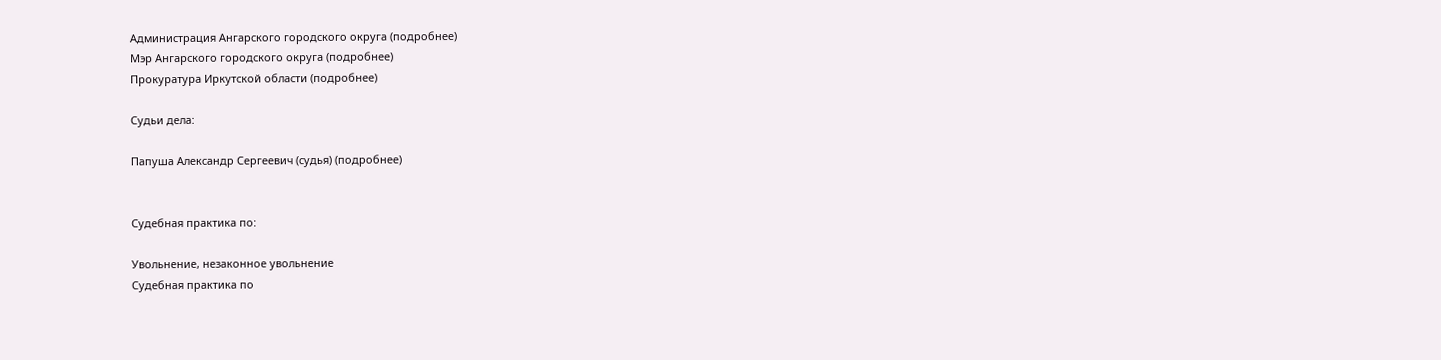Администрация Ангарского городского округа (подробнее)
Мэр Ангарского городского округа (подробнее)
Прокуратура Иркутской области (подробнее)

Судьи дела:

Папуша Александр Сергеевич (судья) (подробнее)


Судебная практика по:

Увольнение, незаконное увольнение
Судебная практика по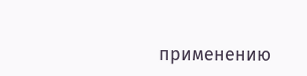применению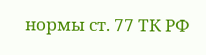нормы ст. 77 ТК РФ